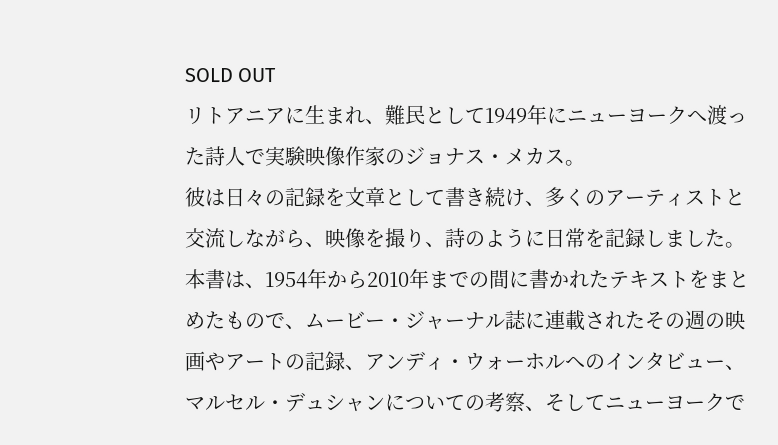SOLD OUT
リトアニアに生まれ、難民として1949年にニューヨークへ渡った詩人で実験映像作家のジョナス・メカス。
彼は日々の記録を文章として書き続け、多くのアーティストと交流しながら、映像を撮り、詩のように日常を記録しました。
本書は、1954年から2010年までの間に書かれたテキストをまとめたもので、ムービー・ジャーナル誌に連載されたその週の映画やアートの記録、アンディ・ウォーホルへのインタビュー、マルセル・デュシャンについての考察、そしてニューヨークで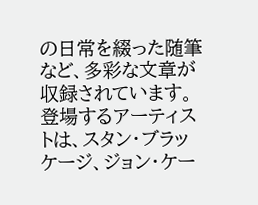の日常を綴った随筆など、多彩な文章が収録されています。
登場するアーティストは、スタン・ブラッケージ、ジョン・ケー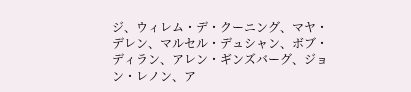ジ、ウィレム・デ・クーニング、マヤ・デレン、マルセル・デュシャン、ボブ・ディラン、アレン・ギンズバーグ、ジョン・レノン、ア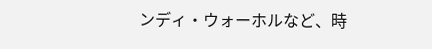ンディ・ウォーホルなど、時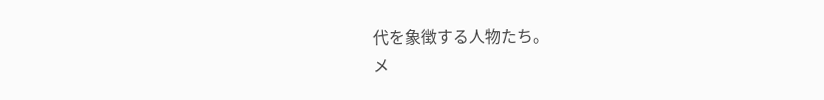代を象徴する人物たち。
メ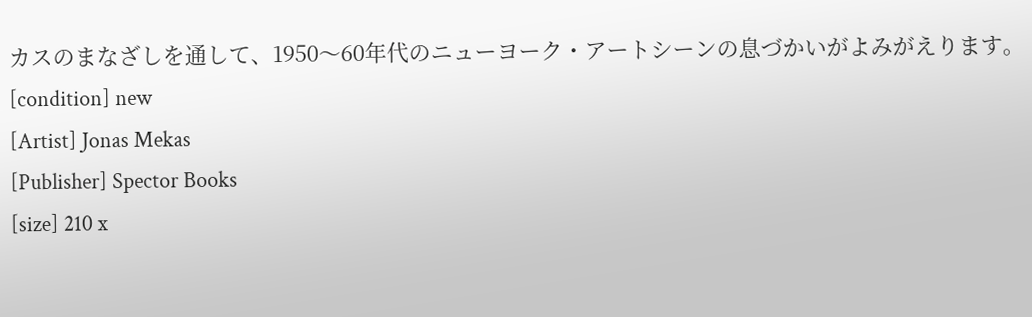カスのまなざしを通して、1950〜60年代のニューヨーク・アートシーンの息づかいがよみがえります。
[condition] new
[Artist] Jonas Mekas
[Publisher] Spector Books
[size] 210 x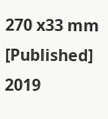270 x33 mm
[Published] 2019